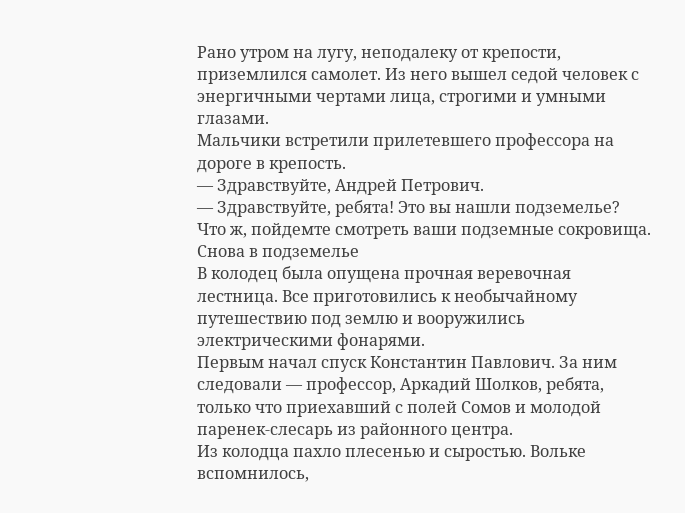Рано утром на лугу, неподалеку от крепости, приземлился самолет. Из него вышел седой человек с энергичными чертами лица, строгими и умными глазами.
Мальчики встретили прилетевшего профессора на дороге в крепость.
— Здравствуйте, Андрей Петрович.
— Здравствуйте, ребята! Это вы нашли подземелье? Что ж, пойдемте смотреть ваши подземные сокровища.
Снова в подземелье
В колодец была опущена прочная веревочная лестница. Все приготовились к необычайному путешествию под землю и вооружились электрическими фонарями.
Первым начал спуск Константин Павлович. За ним следовали — профессор, Аркадий Шолков, ребята, только что приехавший с полей Сомов и молодой паренек-слесарь из районного центра.
Из колодца пахло плесенью и сыростью. Вольке вспомнилось,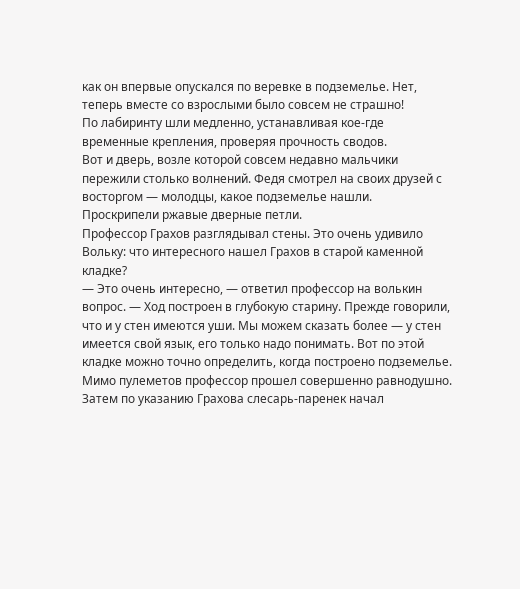как он впервые опускался по веревке в подземелье. Нет, теперь вместе со взрослыми было совсем не страшно!
По лабиринту шли медленно, устанавливая кое-где временные крепления, проверяя прочность сводов.
Вот и дверь, возле которой совсем недавно мальчики пережили столько волнений. Федя смотрел на своих друзей с восторгом — молодцы, какое подземелье нашли.
Проскрипели ржавые дверные петли.
Профессор Грахов разглядывал стены. Это очень удивило Вольку: что интересного нашел Грахов в старой каменной кладке?
— Это очень интересно, — ответил профессор на волькин вопрос. — Ход построен в глубокую старину. Прежде говорили, что и у стен имеются уши. Мы можем сказать более — у стен имеется свой язык, его только надо понимать. Вот по этой кладке можно точно определить, когда построено подземелье.
Мимо пулеметов профессор прошел совершенно равнодушно.
Затем по указанию Грахова слесарь-паренек начал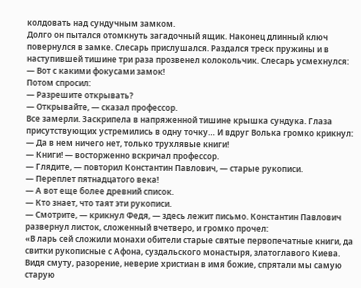колдовать над сундучным замком.
Долго он пытался отомкнуть загадочный ящик. Наконец длинный ключ повернулся в замке. Слесарь прислушался. Раздался треск пружины и в наступившей тишине три раза прозвенел колокольчик. Слесарь усмехнулся:
— Вот с какими фокусами замок!
Потом спросил:
— Разрешите открывать?
— Открывайте, — сказал профессор.
Все замерли. Заскрипела в напряженной тишине крышка сундука. Глаза присутствующих устремились в одну точку… И вдруг Волька громко крикнул:
— Да в нем ничего нет, только трухлявые книги!
— Книги! — восторженно вскричал профессор.
— Глядите, — повторил Константин Павлович, — старые рукописи.
— Переплет пятнадцатого века!
— А вот еще более древний список.
— Кто знает, что таят эти рукописи.
— Смотрите, — крикнул Федя, — здесь лежит письмо. Константин Павлович развернул листок, сложенный вчетверо, и громко прочел:
«В ларь сей сложили монахи обители старые святые первопечатные книги, да свитки рукописные с Афона, суздальского монастыря, златоглавого Киева. Видя смуту, разорение, неверие христиан в имя божие, спрятали мы самую старую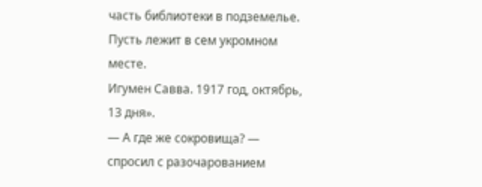часть библиотеки в подземелье. Пусть лежит в сем укромном месте.
Игумен Савва. 1917 год, октябрь, 13 дня».
— А где же сокровища? — спросил с разочарованием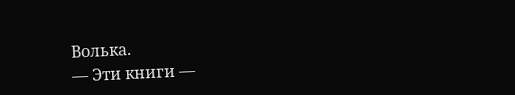Волька.
— Эти книги —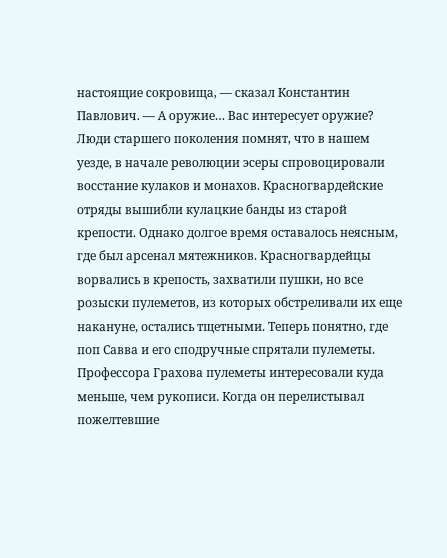настоящие сокровища, — сказал Константин Павлович. — А оружие… Вас интересует оружие? Люди старшего поколения помнят, что в нашем уезде, в начале революции эсеры спровоцировали восстание кулаков и монахов. Красногвардейские отряды вышибли кулацкие банды из старой крепости. Однако долгое время оставалось неясным, где был арсенал мятежников. Красногвардейцы ворвались в крепость, захватили пушки, но все розыски пулеметов, из которых обстреливали их еще накануне, остались тщетными. Теперь понятно, где поп Савва и его сподручные спрятали пулеметы.
Профессора Грахова пулеметы интересовали куда меньше, чем рукописи. Когда он перелистывал пожелтевшие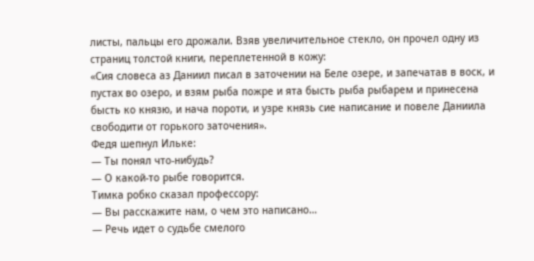листы, пальцы его дрожали. Взяв увеличительное стекло, он прочел одну из страниц толстой книги, переплетенной в кожу:
«Сия словеса аз Даниил писал в заточении на Беле озере, и запечатав в воск, и пустах во озеро, и взям рыба пожре и ята бысть рыба рыбарем и принесена бысть ко князю, и нача пороти, и узре князь сие написание и повеле Даниила свободити от горького заточения».
Федя шепнул Ильке:
— Ты понял что-нибудь?
— О какой-то рыбе говорится.
Тимка робко сказал профессору:
— Вы расскажите нам, о чем это написано…
— Речь идет о судьбе смелого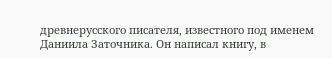древнерусского писателя, известного под именем Даниила Заточника. Он написал книгу, в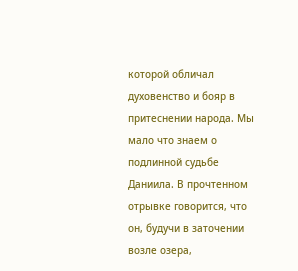которой обличал духовенство и бояр в притеснении народа. Мы мало что знаем о подлинной судьбе Даниила. В прочтенном отрывке говорится, что он, будучи в заточении возле озера,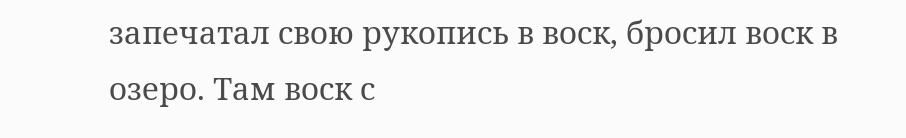запечатал свою рукопись в воск, бросил воск в озеро. Там воск с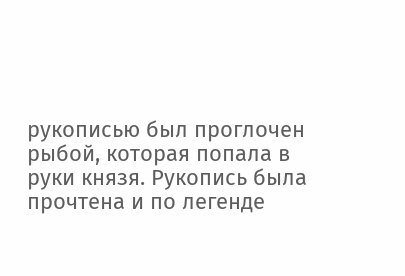рукописью был проглочен рыбой, которая попала в руки князя. Рукопись была прочтена и по легенде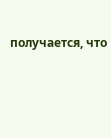получается, что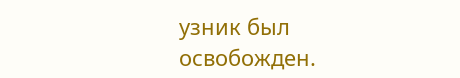узник был освобожден.